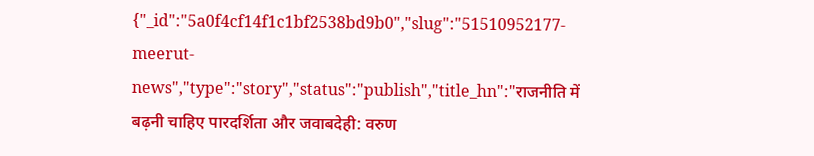{"_id":"5a0f4cf14f1c1bf2538bd9b0","slug":"51510952177-meerut-news","type":"story","status":"publish","title_hn":"राजनीति में बढ़नी चाहिए पारदर्शिता और जवाबदेही: वरुण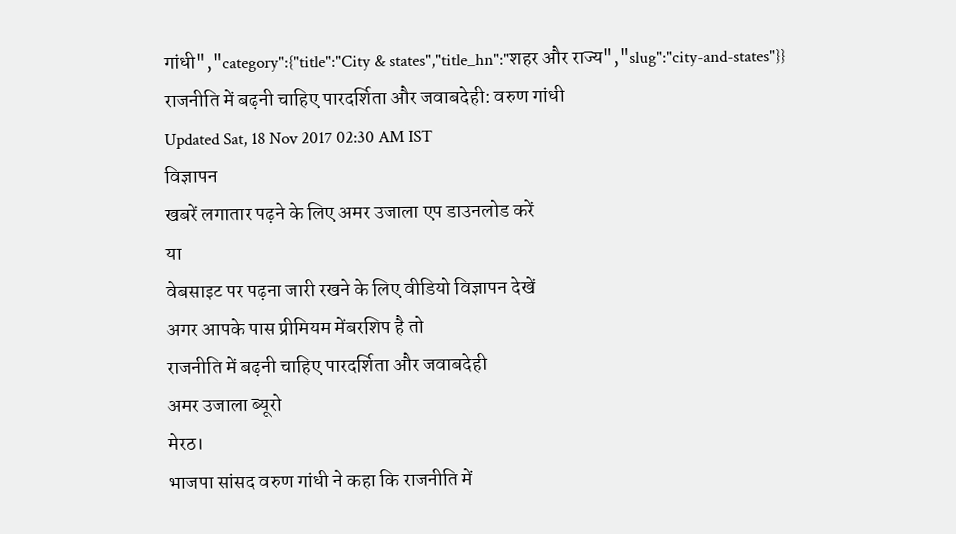गांधी","category":{"title":"City & states","title_hn":"शहर और राज्य","slug":"city-and-states"}}
राजनीति में बढ़नी चाहिए पारदर्शिता और जवाबदेही: वरुण गांधी
Updated Sat, 18 Nov 2017 02:30 AM IST
विज्ञापन
खबरें लगातार पढ़ने के लिए अमर उजाला एप डाउनलोड करें
या
वेबसाइट पर पढ़ना जारी रखने के लिए वीडियो विज्ञापन देखें
अगर आपके पास प्रीमियम मेंबरशिप है तो
राजनीति में बढ़नी चाहिए पारदर्शिता और जवाबदेही
अमर उजाला ब्यूरो
मेरठ।
भाजपा सांसद वरुण गांधी ने कहा कि राजनीति में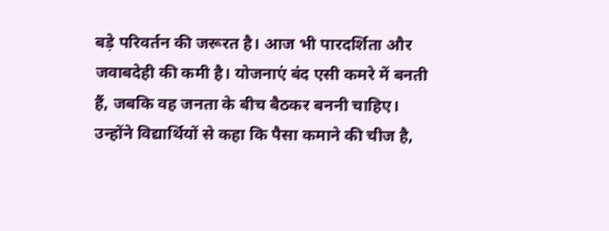बड़े परिवर्तन की जरूरत है। आज भी पारदर्शिता और जवाबदेही की कमी है। योजनाएं बंद एसी कमरे में बनती हैं, जबकि वह जनता के बीच बैठकर बननी चाहिए। उन्होंने विद्यार्थियों से कहा कि पैसा कमाने की चीज है,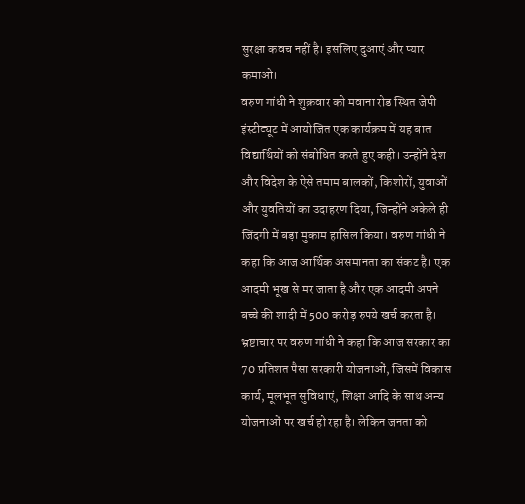सुरक्षा कवच नहीं है। इसलिए दुआएं और प्यार कमाओ।
वरुण गांधी ने शुक्रवार को मवाना रोड स्थित जेपी इंस्टीट्यूट में आयोजित एक कार्यक्रम में यह बात विद्यार्थियों को संबोधित करते हुए कही। उन्होंने देश और विदेश के ऐसे तमाम बालकों, किशोरों, युवाओं और युवतियों का उदाहरण दिया, जिन्होंने अकेले ही जिंदगी में बड़ा मुकाम हासिल किया। वरुण गांधी ने कहा कि आज आर्थिक असमानता का संकट है। एक आदमी भूख से मर जाता है और एक आदमी अपने बच्चे की शादी में 500 करोड़ रुपये खर्च करता है।
भ्रष्टाचार पर वरुण गांधी ने कहा कि आज सरकार का 70 प्रतिशत पैसा सरकारी योजनाओं, जिसमें विकास कार्य, मूलभूत सुविधाएं, शिक्षा आदि के साथ अन्य योजनाओं पर खर्च हो रहा है। लेकिन जनता को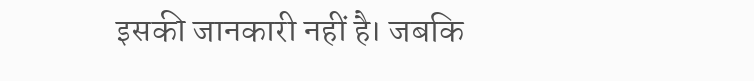इसकी जानकारी नहीं है। जबकि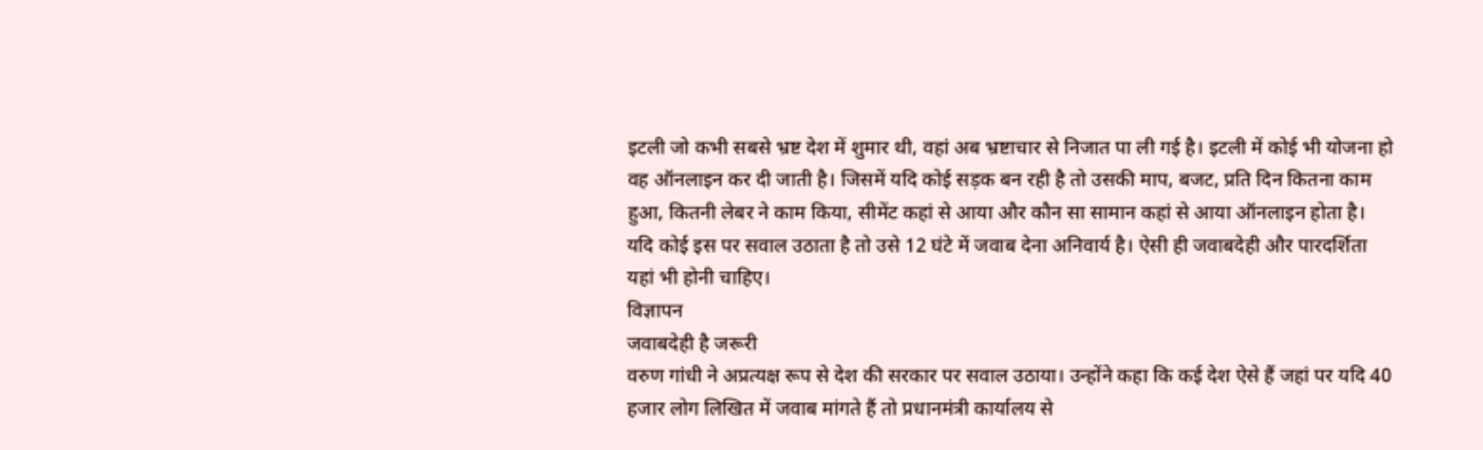इटली जो कभी सबसे भ्रष्ट देश में शुमार थी, वहां अब भ्रष्टाचार से निजात पा ली गई है। इटली में कोई भी योजना हो वह ऑनलाइन कर दी जाती है। जिसमें यदि कोई सड़क बन रही है तो उसकी माप, बजट, प्रति दिन कितना काम हुआ, कितनी लेबर ने काम किया, सीमेंट कहां से आया और कौन सा सामान कहां से आया ऑनलाइन होता है। यदि कोई इस पर सवाल उठाता है तो उसे 12 घंटे में जवाब देना अनिवार्य है। ऐसी ही जवाबदेही और पारदर्शिता यहां भी होनी चाहिए।
विज्ञापन
जवाबदेही है जरूरी
वरुण गांधी ने अप्रत्यक्ष रूप से देश की सरकार पर सवाल उठाया। उन्होंने कहा कि कई देश ऐसे हैं जहां पर यदि 40 हजार लोग लिखित में जवाब मांगते हैं तो प्रधानमंत्री कार्यालय से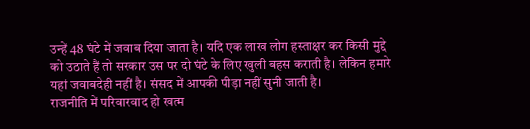उन्हें 48 घंटे में जवाब दिया जाता है। यदि एक लाख लोग हस्ताक्षर कर किसी मुद्दे को उठाते हैं तो सरकार उस पर दो घंटे के लिए खुली बहस कराती है। लेकिन हमारे यहां जवाबदेही नहीं है। संसद में आपकी पीड़ा नहीं सुनी जाती है।
राजनीति में परिवारवाद हो खत्म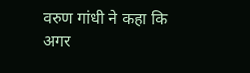वरुण गांधी ने कहा कि अगर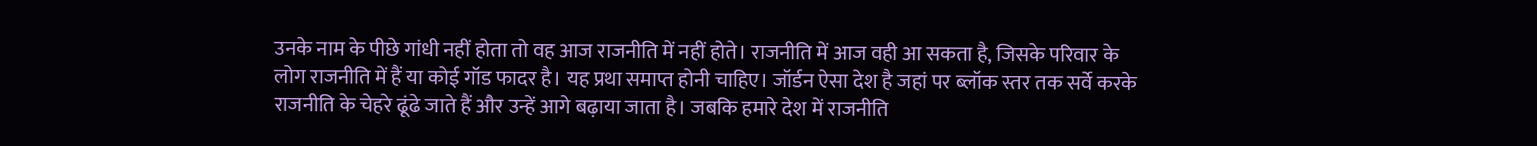उनके नाम के पीछे गांधी नहीं होता तो वह आज राजनीति में नहीं होते। राजनीति में आज वही आ सकता है, जिसके परिवार के लोग राजनीति में हैं या कोई गॉड फादर है। यह प्रथा समाप्त होनी चाहिए। जॉर्डन ऐसा देश है जहां पर ब्लॉक स्तर तक सर्वे करके राजनीति के चेहरे ढूंढे जाते हैं और उन्हें आगे बढ़ाया जाता है। जबकि हमारे देश में राजनीति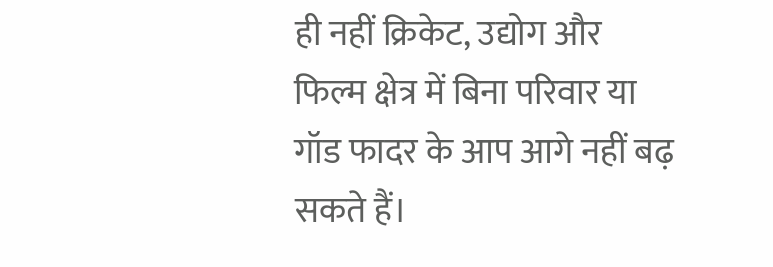ही नहीं क्रिकेट, उद्योग और फिल्म क्षेत्र में बिना परिवार या गॉड फादर के आप आगे नहीं बढ़ सकते हैं।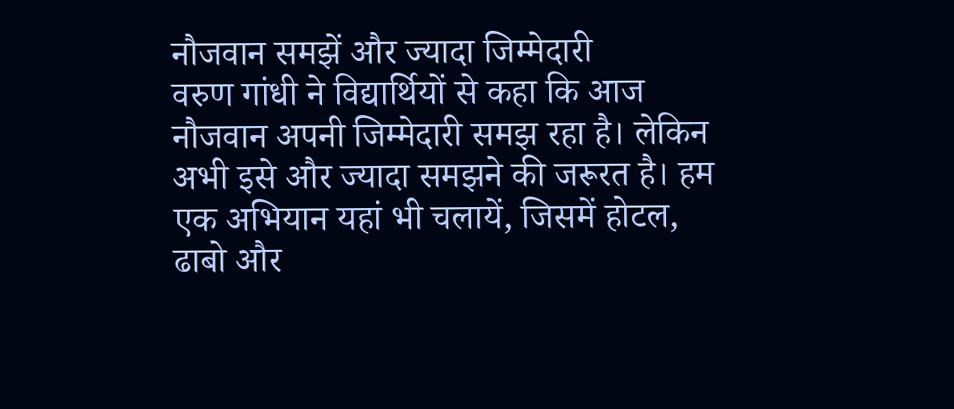नौजवान समझें और ज्यादा जिम्मेदारी
वरुण गांधी ने विद्यार्थियों से कहा कि आज नौजवान अपनी जिम्मेदारी समझ रहा है। लेकिन अभी इसे और ज्यादा समझने की जरूरत है। हम एक अभियान यहां भी चलायें, जिसमें होटल, ढाबो और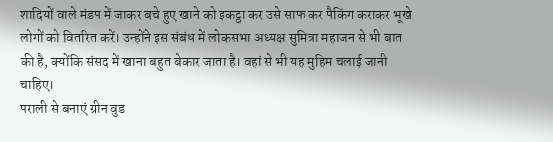शादियों वाले मंडप में जाकर बचे हुए खाने को इकट्ठा कर उसे साफ कर पैकिंग कराकर भूखे लोगों को वितरित करें। उन्होंने इस संबंध में लोकसभा अध्यक्ष सुमित्रा महाजन से भी बात की है, क्योंकि संसद में खाना बहुत बेकार जाता है। वहां से भी यह मुहिम चलाई जानी चाहिए।
पराली से बनाएं ग्रीन वुड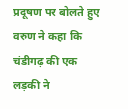प्रदूषण पर बोलते हुए वरुण ने कहा कि चंडीगढ़ की एक लड़की ने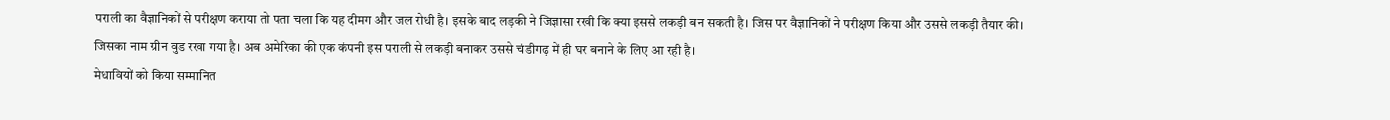पराली का वैज्ञानिकों से परीक्षण कराया तो पता चला कि यह दीमग और जल रोधी है। इसके बाद लड़की ने जिज्ञासा रखी कि क्या इससे लकड़ी बन सकती है। जिस पर वैज्ञानिकों ने परीक्षण किया और उससे लकड़ी तैयार की। जिसका नाम ग्रीन वुड रखा गया है। अब अमेरिका की एक कंपनी इस पराली से लकड़ी बनाकर उससे चंडीगढ़ में ही घर बनाने के लिए आ रही है।
मेधावियों को किया सम्मानित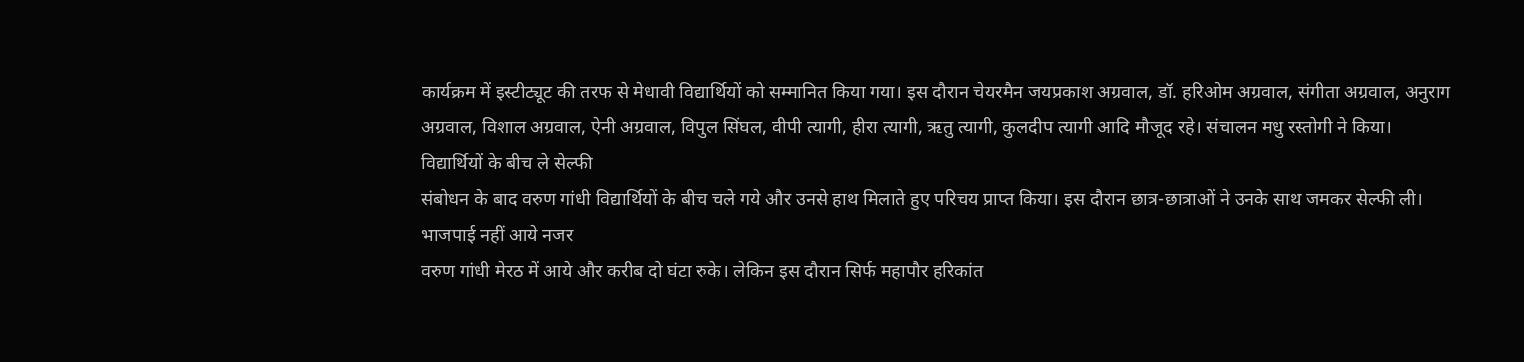कार्यक्रम में इस्टीट्यूट की तरफ से मेधावी विद्यार्थियों को सम्मानित किया गया। इस दौरान चेयरमैन जयप्रकाश अग्रवाल, डॉ. हरिओम अग्रवाल, संगीता अग्रवाल, अनुराग अग्रवाल, विशाल अग्रवाल, ऐनी अग्रवाल, विपुल सिंघल, वीपी त्यागी, हीरा त्यागी, ऋतु त्यागी, कुलदीप त्यागी आदि मौजूद रहे। संचालन मधु रस्तोगी ने किया।
विद्यार्थियों के बीच ले सेल्फी
संबोधन के बाद वरुण गांधी विद्यार्थियों के बीच चले गये और उनसे हाथ मिलाते हुए परिचय प्राप्त किया। इस दौरान छात्र-छात्राओं ने उनके साथ जमकर सेल्फी ली।
भाजपाई नहीं आये नजर
वरुण गांधी मेरठ में आये और करीब दो घंटा रुके। लेकिन इस दौरान सिर्फ महापौर हरिकांत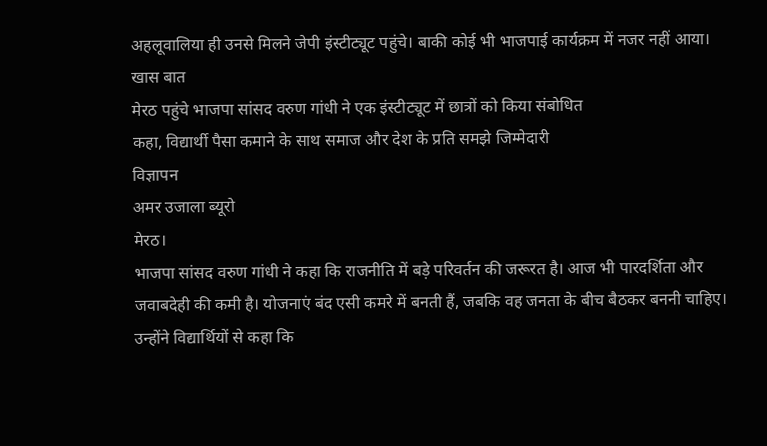अहलूवालिया ही उनसे मिलने जेपी इंस्टीट्यूट पहुंचे। बाकी कोई भी भाजपाई कार्यक्रम में नजर नहीं आया।
खास बात
मेरठ पहुंचे भाजपा सांसद वरुण गांधी ने एक इंस्टीट्यूट में छात्रों को किया संबोधित
कहा, विद्यार्थी पैसा कमाने के साथ समाज और देश के प्रति समझे जिम्मेदारी
विज्ञापन
अमर उजाला ब्यूरो
मेरठ।
भाजपा सांसद वरुण गांधी ने कहा कि राजनीति में बड़े परिवर्तन की जरूरत है। आज भी पारदर्शिता और जवाबदेही की कमी है। योजनाएं बंद एसी कमरे में बनती हैं, जबकि वह जनता के बीच बैठकर बननी चाहिए। उन्होंने विद्यार्थियों से कहा कि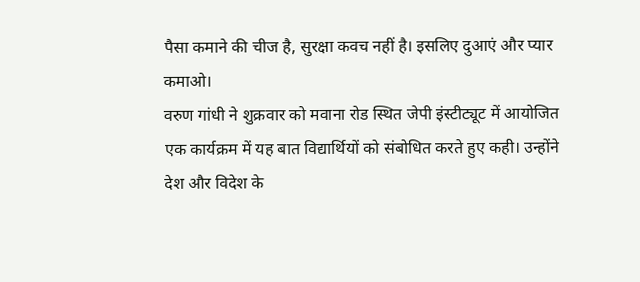पैसा कमाने की चीज है, सुरक्षा कवच नहीं है। इसलिए दुआएं और प्यार कमाओ।
वरुण गांधी ने शुक्रवार को मवाना रोड स्थित जेपी इंस्टीट्यूट में आयोजित एक कार्यक्रम में यह बात विद्यार्थियों को संबोधित करते हुए कही। उन्होंने देश और विदेश के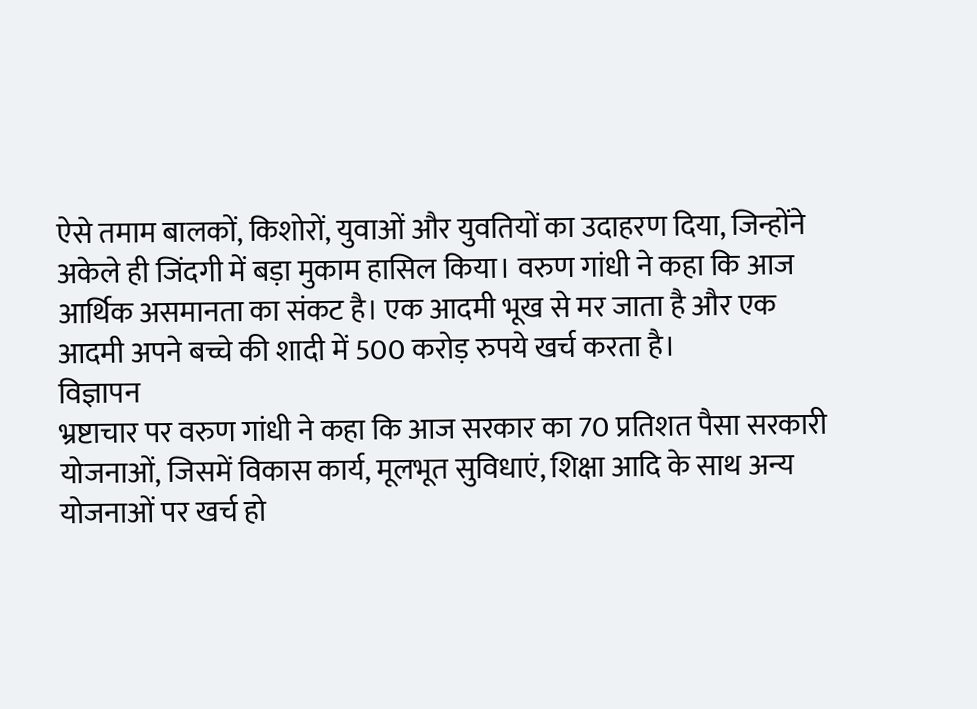ऐसे तमाम बालकों, किशोरों, युवाओं और युवतियों का उदाहरण दिया, जिन्होंने अकेले ही जिंदगी में बड़ा मुकाम हासिल किया। वरुण गांधी ने कहा कि आज आर्थिक असमानता का संकट है। एक आदमी भूख से मर जाता है और एक आदमी अपने बच्चे की शादी में 500 करोड़ रुपये खर्च करता है।
विज्ञापन
भ्रष्टाचार पर वरुण गांधी ने कहा कि आज सरकार का 70 प्रतिशत पैसा सरकारी योजनाओं, जिसमें विकास कार्य, मूलभूत सुविधाएं, शिक्षा आदि के साथ अन्य योजनाओं पर खर्च हो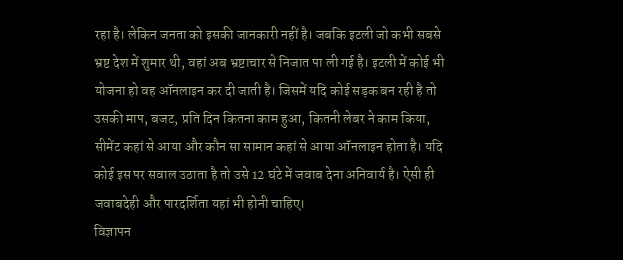रहा है। लेकिन जनता को इसकी जानकारी नहीं है। जबकि इटली जो कभी सबसे भ्रष्ट देश में शुमार थी, वहां अब भ्रष्टाचार से निजात पा ली गई है। इटली में कोई भी योजना हो वह ऑनलाइन कर दी जाती है। जिसमें यदि कोई सड़क बन रही है तो उसकी माप, बजट, प्रति दिन कितना काम हुआ, कितनी लेबर ने काम किया, सीमेंट कहां से आया और कौन सा सामान कहां से आया ऑनलाइन होता है। यदि कोई इस पर सवाल उठाता है तो उसे 12 घंटे में जवाब देना अनिवार्य है। ऐसी ही जवाबदेही और पारदर्शिता यहां भी होनी चाहिए।
विज्ञापन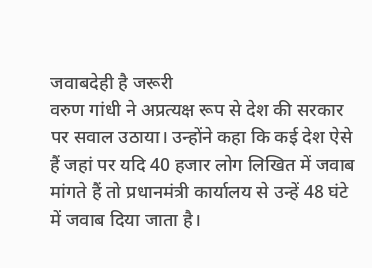जवाबदेही है जरूरी
वरुण गांधी ने अप्रत्यक्ष रूप से देश की सरकार पर सवाल उठाया। उन्होंने कहा कि कई देश ऐसे हैं जहां पर यदि 40 हजार लोग लिखित में जवाब मांगते हैं तो प्रधानमंत्री कार्यालय से उन्हें 48 घंटे में जवाब दिया जाता है।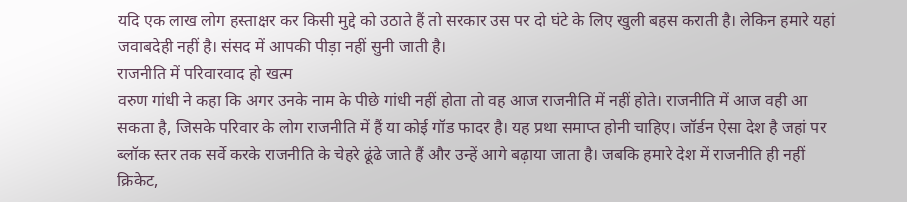यदि एक लाख लोग हस्ताक्षर कर किसी मुद्दे को उठाते हैं तो सरकार उस पर दो घंटे के लिए खुली बहस कराती है। लेकिन हमारे यहां जवाबदेही नहीं है। संसद में आपकी पीड़ा नहीं सुनी जाती है।
राजनीति में परिवारवाद हो खत्म
वरुण गांधी ने कहा कि अगर उनके नाम के पीछे गांधी नहीं होता तो वह आज राजनीति में नहीं होते। राजनीति में आज वही आ सकता है, जिसके परिवार के लोग राजनीति में हैं या कोई गॉड फादर है। यह प्रथा समाप्त होनी चाहिए। जॉर्डन ऐसा देश है जहां पर ब्लॉक स्तर तक सर्वे करके राजनीति के चेहरे ढूंढे जाते हैं और उन्हें आगे बढ़ाया जाता है। जबकि हमारे देश में राजनीति ही नहीं क्रिकेट,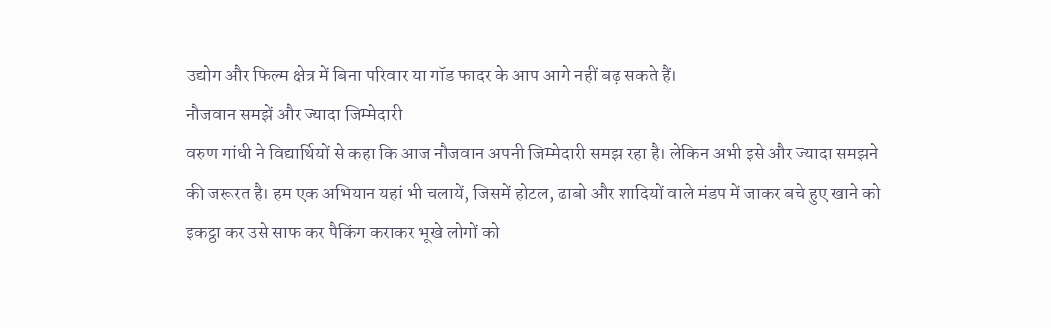उद्योग और फिल्म क्षेत्र में बिना परिवार या गॉड फादर के आप आगे नहीं बढ़ सकते हैं।
नौजवान समझें और ज्यादा जिम्मेदारी
वरुण गांधी ने विद्यार्थियों से कहा कि आज नौजवान अपनी जिम्मेदारी समझ रहा है। लेकिन अभी इसे और ज्यादा समझने की जरूरत है। हम एक अभियान यहां भी चलायें, जिसमें होटल, ढाबो और शादियों वाले मंडप में जाकर बचे हुए खाने को इकट्ठा कर उसे साफ कर पैकिंग कराकर भूखे लोगों को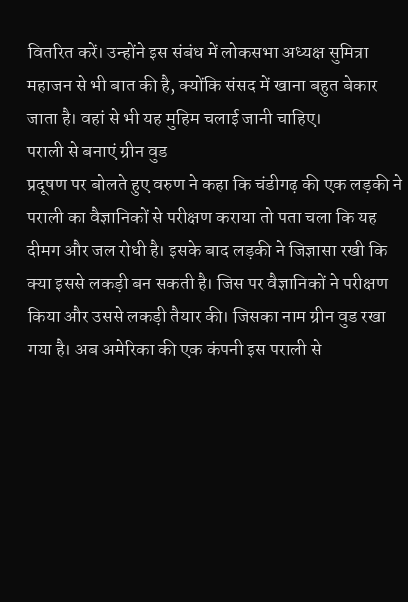वितरित करें। उन्होंने इस संबंध में लोकसभा अध्यक्ष सुमित्रा महाजन से भी बात की है, क्योंकि संसद में खाना बहुत बेकार जाता है। वहां से भी यह मुहिम चलाई जानी चाहिए।
पराली से बनाएं ग्रीन वुड
प्रदूषण पर बोलते हुए वरुण ने कहा कि चंडीगढ़ की एक लड़की ने पराली का वैज्ञानिकों से परीक्षण कराया तो पता चला कि यह दीमग और जल रोधी है। इसके बाद लड़की ने जिज्ञासा रखी कि क्या इससे लकड़ी बन सकती है। जिस पर वैज्ञानिकों ने परीक्षण किया और उससे लकड़ी तैयार की। जिसका नाम ग्रीन वुड रखा गया है। अब अमेरिका की एक कंपनी इस पराली से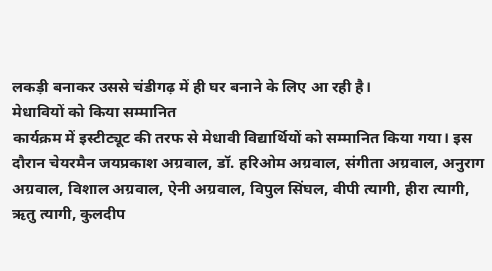लकड़ी बनाकर उससे चंडीगढ़ में ही घर बनाने के लिए आ रही है।
मेधावियों को किया सम्मानित
कार्यक्रम में इस्टीट्यूट की तरफ से मेधावी विद्यार्थियों को सम्मानित किया गया। इस दौरान चेयरमैन जयप्रकाश अग्रवाल, डॉ. हरिओम अग्रवाल, संगीता अग्रवाल, अनुराग अग्रवाल, विशाल अग्रवाल, ऐनी अग्रवाल, विपुल सिंघल, वीपी त्यागी, हीरा त्यागी, ऋतु त्यागी, कुलदीप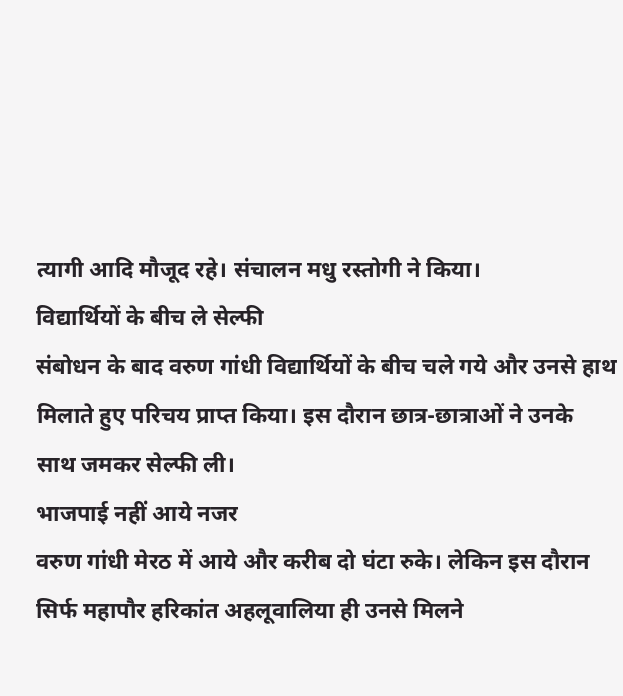त्यागी आदि मौजूद रहे। संचालन मधु रस्तोगी ने किया।
विद्यार्थियों के बीच ले सेल्फी
संबोधन के बाद वरुण गांधी विद्यार्थियों के बीच चले गये और उनसे हाथ मिलाते हुए परिचय प्राप्त किया। इस दौरान छात्र-छात्राओं ने उनके साथ जमकर सेल्फी ली।
भाजपाई नहीं आये नजर
वरुण गांधी मेरठ में आये और करीब दो घंटा रुके। लेकिन इस दौरान सिर्फ महापौर हरिकांत अहलूवालिया ही उनसे मिलने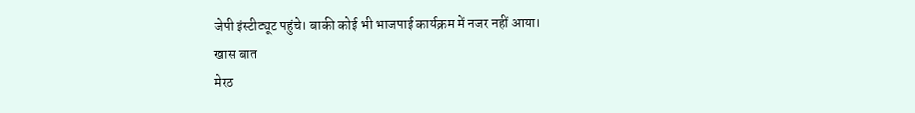जेपी इंस्टीट्यूट पहुंचे। बाकी कोई भी भाजपाई कार्यक्रम में नजर नहीं आया।
खास बात
मेरठ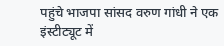पहुंचे भाजपा सांसद वरुण गांधी ने एक इंस्टीट्यूट में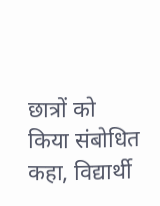छात्रों को किया संबोधित
कहा, विद्यार्थी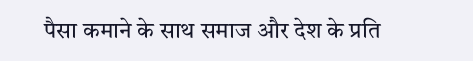पैसा कमाने के साथ समाज और देश के प्रति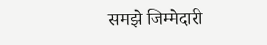समझे जिम्मेदारी